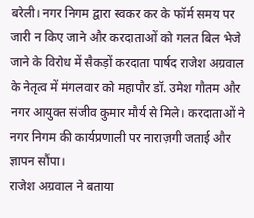बरेली। नगर निगम द्वारा स्वकर कर के फॉर्म समय पर जारी न किए जाने और करदाताओं को गलत बिल भेजे जाने के विरोध में सैकड़ों करदाता पार्षद राजेश अग्रवाल के नेतृत्व में मंगलवार को महापौर डॉ. उमेश गौतम और नगर आयुक्त संजीव कुमार मौर्य से मिले। करदाताओं ने नगर निगम की कार्यप्रणाली पर नाराज़गी जताई और ज्ञापन सौंपा।
राजेश अग्रवाल ने बताया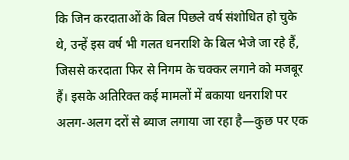कि जिन करदाताओं के बिल पिछले वर्ष संशोधित हो चुके थे, उन्हें इस वर्ष भी गलत धनराशि के बिल भेजे जा रहे हैं, जिससे करदाता फिर से निगम के चक्कर लगाने को मजबूर हैं। इसके अतिरिक्त कई मामलों में बकाया धनराशि पर अलग-अलग दरों से ब्याज लगाया जा रहा है—कुछ पर एक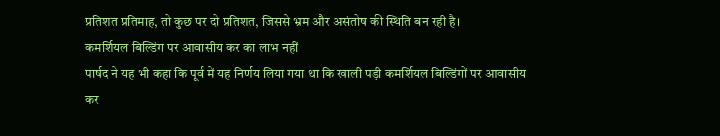प्रतिशत प्रतिमाह, तो कुछ पर दो प्रतिशत, जिससे भ्रम और असंतोष की स्थिति बन रही है।
कमर्शियल बिल्डिंग पर आवासीय कर का लाभ नहीं
पार्षद ने यह भी कहा कि पूर्व में यह निर्णय लिया गया था कि खाली पड़ी कमर्शियल बिल्डिंगों पर आवासीय कर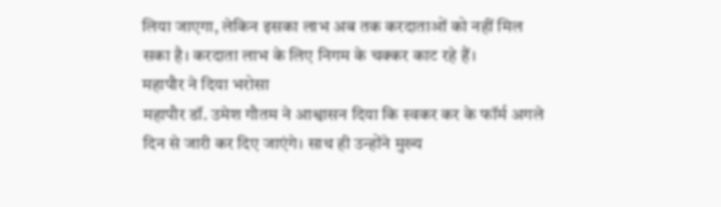लिया जाएगा, लेकिन इसका लाभ अब तक करदाताओं को नहीं मिल सका है। करदाता लाभ के लिए निगम के चक्कर काट रहे हैं।
महापौर ने दिया भरोसा
महापौर डॉ. उमेश गौतम ने आश्वासन दिया कि स्वकर कर के फॉर्म अगले दिन से जारी कर दिए जाएंगे। साथ ही उन्होंने मुख्य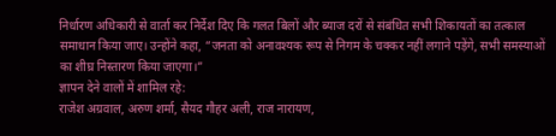निर्धारण अधिकारी से वार्ता कर निर्देश दिए कि गलत बिलों और ब्याज दरों से संबंधित सभी शिकायतों का तत्काल समाधान किया जाए। उन्होंने कहा, “जनता को अनावश्यक रूप से निगम के चक्कर नहीं लगाने पड़ेंगे, सभी समस्याओं का शीघ्र निस्तारण किया जाएगा।”
ज्ञापन देने वालों में शामिल रहे:
राजेश अग्रवाल, अरुण शर्मा, सैयद गौहर अली, राज नारायण,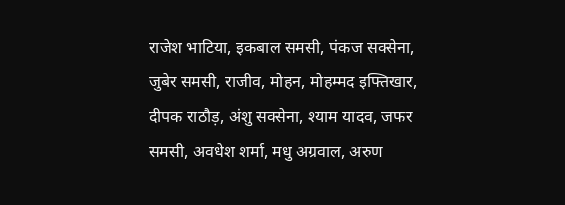राजेश भाटिया, इकबाल समसी, पंकज सक्सेना, जुबेर समसी, राजीव, मोहन, मोहम्मद इफ्तिखार, दीपक राठौड़, अंशु सक्सेना, श्याम यादव, जफर समसी, अवधेश शर्मा, मधु अग्रवाल, अरुण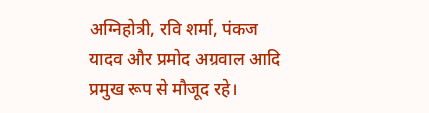अग्निहोत्री, रवि शर्मा, पंकज यादव और प्रमोद अग्रवाल आदि प्रमुख रूप से मौजूद रहे।